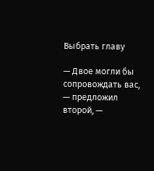Выбрать главу

— Двое могли бы сопровождать вас, — предложил второй, —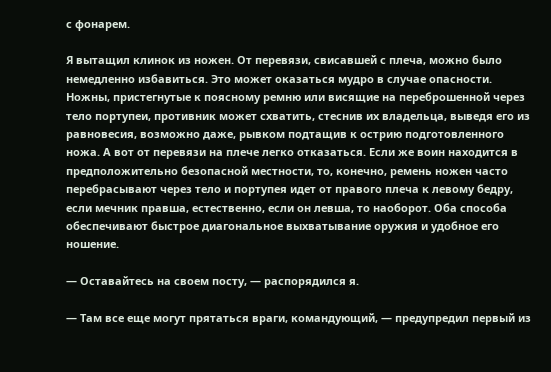с фонарем.

Я вытащил клинок из ножен. От перевязи, свисавшей с плеча, можно было немедленно избавиться. Это может оказаться мудро в случае опасности. Ножны, пристегнутые к поясному ремню или висящие на переброшенной через тело портупеи, противник может схватить, стеснив их владельца, выведя его из равновесия, возможно даже, рывком подтащив к острию подготовленного ножа. А вот от перевязи на плече легко отказаться. Если же воин находится в предположительно безопасной местности, то, конечно, ремень ножен часто перебрасывают через тело и портупея идет от правого плеча к левому бедру, если мечник правша, естественно, если он левша, то наоборот. Оба способа обеспечивают быстрое диагональное выхватывание оружия и удобное его ношение.

— Оставайтесь на своем посту, — распорядился я.

— Там все еще могут прятаться враги, командующий, — предупредил первый из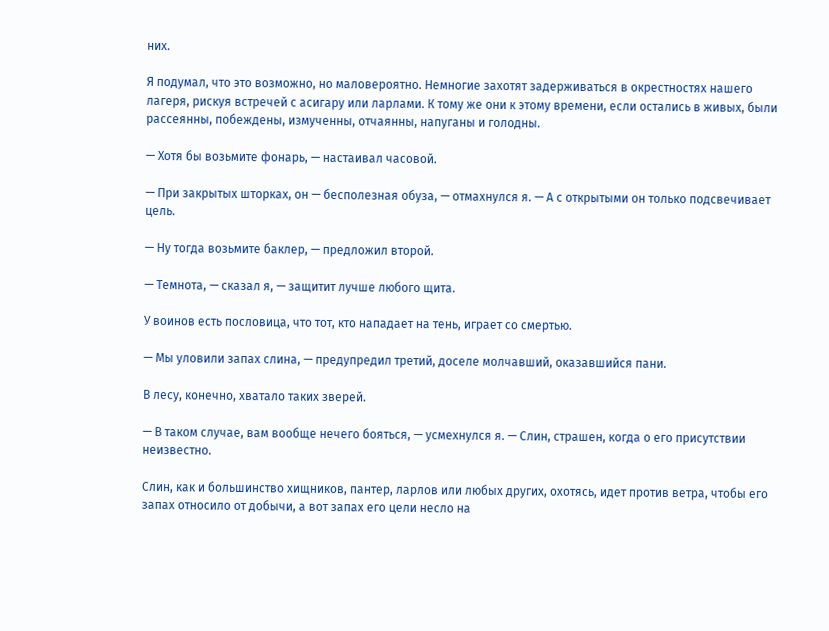них.

Я подумал, что это возможно, но маловероятно. Немногие захотят задерживаться в окрестностях нашего лагеря, рискуя встречей с асигару или ларлами. К тому же они к этому времени, если остались в живых, были рассеянны, побеждены, измученны, отчаянны, напуганы и голодны.

— Хотя бы возьмите фонарь, — настаивал часовой.

— При закрытых шторках, он — бесполезная обуза, — отмахнулся я. — А с открытыми он только подсвечивает цель.

— Ну тогда возьмите баклер, — предложил второй.

— Темнота, — сказал я, — защитит лучше любого щита.

У воинов есть пословица, что тот, кто нападает на тень, играет со смертью.

— Мы уловили запах слина, — предупредил третий, доселе молчавший, оказавшийся пани.

В лесу, конечно, хватало таких зверей.

— В таком случае, вам вообще нечего бояться, — усмехнулся я. — Слин, страшен, когда о его присутствии неизвестно.

Слин, как и большинство хищников, пантер, ларлов или любых других, охотясь, идет против ветра, чтобы его запах относило от добычи, а вот запах его цели несло на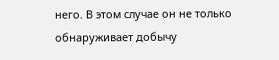него. В этом случае он не только обнаруживает добычу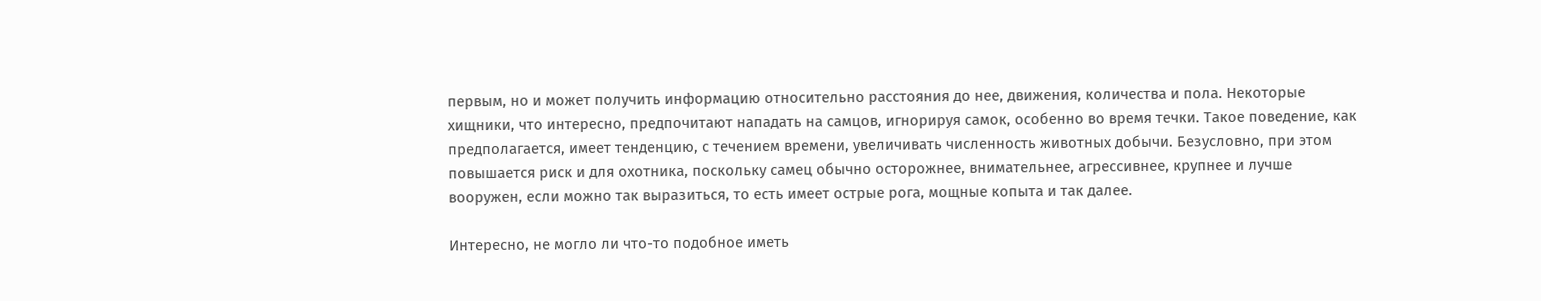первым, но и может получить информацию относительно расстояния до нее, движения, количества и пола. Некоторые хищники, что интересно, предпочитают нападать на самцов, игнорируя самок, особенно во время течки. Такое поведение, как предполагается, имеет тенденцию, с течением времени, увеличивать численность животных добычи. Безусловно, при этом повышается риск и для охотника, поскольку самец обычно осторожнее, внимательнее, агрессивнее, крупнее и лучше вооружен, если можно так выразиться, то есть имеет острые рога, мощные копыта и так далее.

Интересно, не могло ли что-то подобное иметь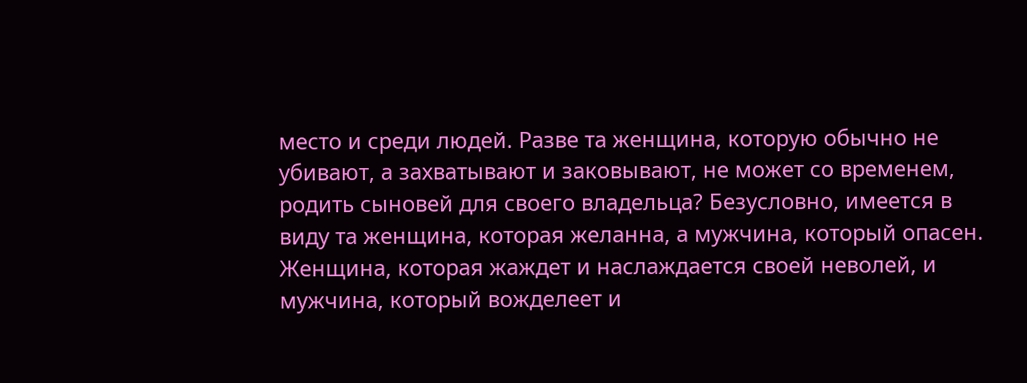место и среди людей. Разве та женщина, которую обычно не убивают, а захватывают и заковывают, не может со временем, родить сыновей для своего владельца? Безусловно, имеется в виду та женщина, которая желанна, а мужчина, который опасен. Женщина, которая жаждет и наслаждается своей неволей, и мужчина, который вожделеет и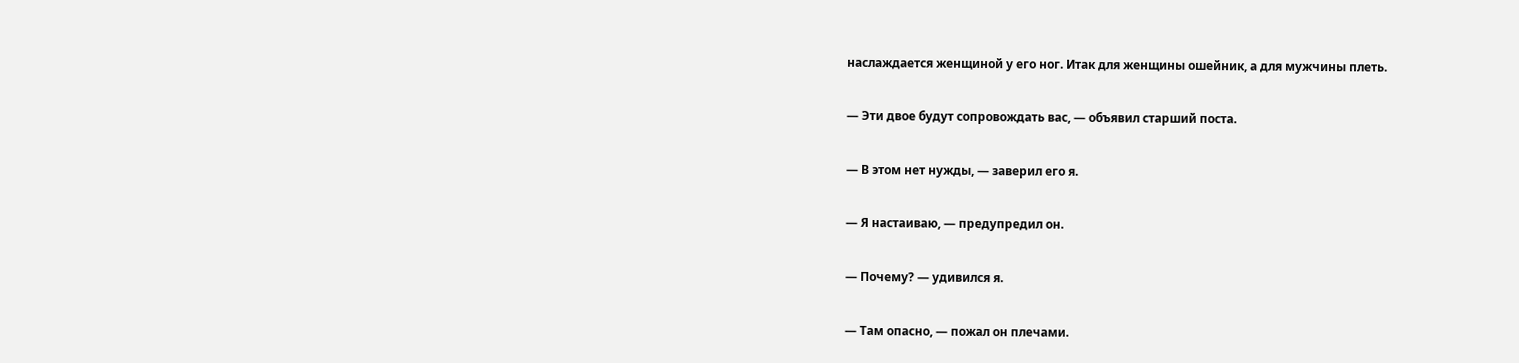наслаждается женщиной у его ног. Итак для женщины ошейник, а для мужчины плеть.

— Эти двое будут сопровождать вас, — объявил старший поста.

— В этом нет нужды, — заверил его я.

— Я настаиваю, — предупредил он.

— Почему? — удивился я.

— Там опасно, — пожал он плечами.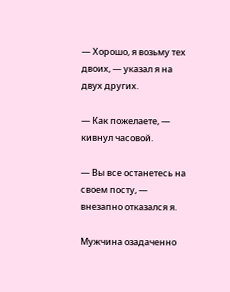— Хорошо, я возьму тех двоих, — указал я на двух других.

— Как пожелаете, — кивнул часовой.

— Вы все останетесь на своем посту, — внезапно отказался я.

Мужчина озадаченно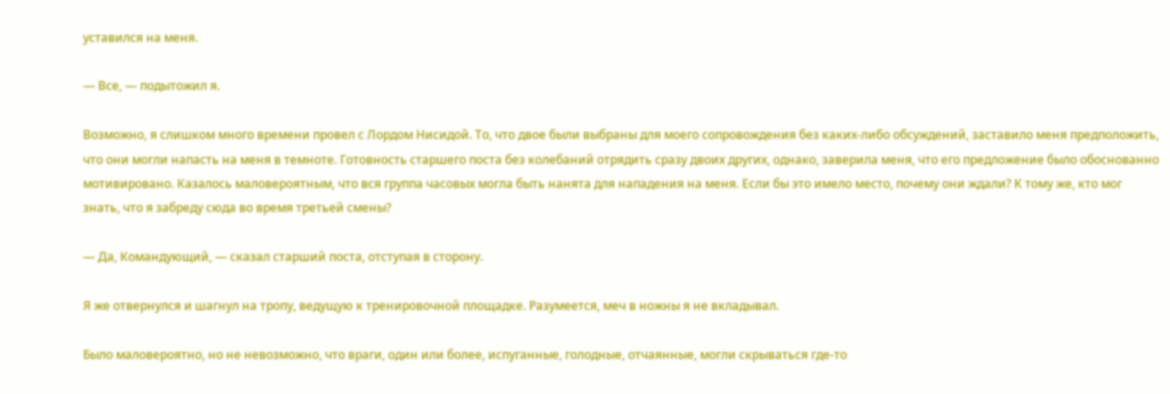уставился на меня.

— Все, — подытожил я.

Возможно, я слишком много времени провел с Лордом Нисидой. То, что двое были выбраны для моего сопровождения без каких-либо обсуждений, заставило меня предположить, что они могли напасть на меня в темноте. Готовность старшего поста без колебаний отрядить сразу двоих других, однако, заверила меня, что его предложение было обоснованно мотивировано. Казалось маловероятным, что вся группа часовых могла быть нанята для нападения на меня. Если бы это имело место, почему они ждали? К тому же, кто мог знать, что я забреду сюда во время третьей смены?

— Да, Командующий, — сказал старший поста, отступая в сторону.

Я же отвернулся и шагнул на тропу, ведущую к тренировочной площадке. Разумеется, меч в ножны я не вкладывал.

Было маловероятно, но не невозможно, что враги, один или более, испуганные, голодные, отчаянные, могли скрываться где-то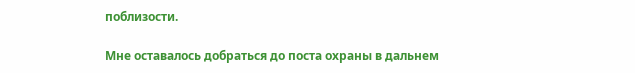поблизости.

Мне оставалось добраться до поста охраны в дальнем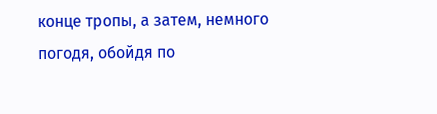конце тропы, а затем, немного погодя, обойдя по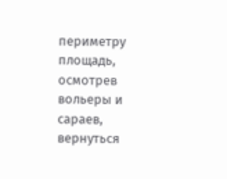периметру площадь, осмотрев вольеры и сараев, вернуться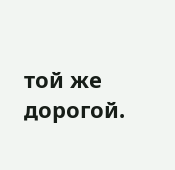той же дорогой.